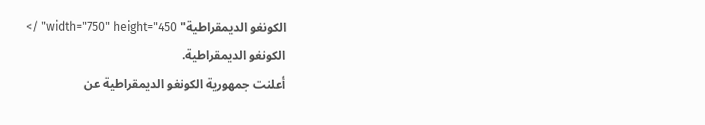الكونغو الديمقراطية" width="750" height="450" />
الكونغو الديمقراطية.
أعلنت جمهورية الكونغو الديمقراطية عن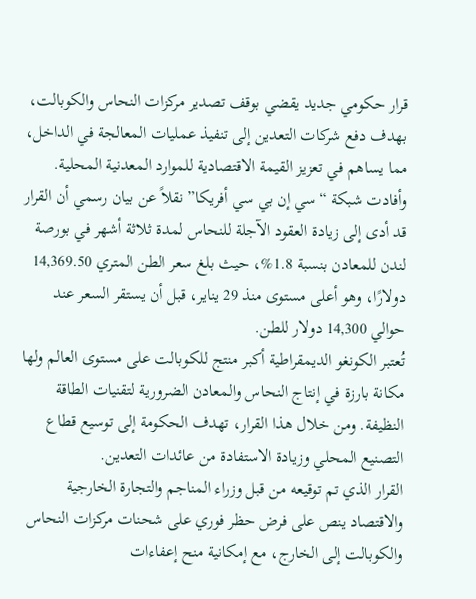قرار حكومي جديد يقضي بوقف تصدير مركزات النحاس والكوبالت، بهدف دفع شركات التعدين إلى تنفيذ عمليات المعالجة في الداخل، مما يساهم في تعزيز القيمة الاقتصادية للموارد المعدنية المحلية.
وأفادت شبكة “سي إن بي سي أفريكا” نقلاً عن بيان رسمي أن القرار قد أدى إلى زيادة العقود الآجلة للنحاس لمدة ثلاثة أشهر في بورصة لندن للمعادن بنسبة 1.8%، حيث بلغ سعر الطن المتري 14,369.50 دولارًا، وهو أعلى مستوى منذ 29 يناير، قبل أن يستقر السعر عند حوالي 14,300 دولار للطن.
تُعتبر الكونغو الديمقراطية أكبر منتج للكوبالت على مستوى العالم ولها مكانة بارزة في إنتاج النحاس والمعادن الضرورية لتقنيات الطاقة النظيفة. ومن خلال هذا القرار، تهدف الحكومة إلى توسيع قطاع التصنيع المحلي وزيادة الاستفادة من عائدات التعدين.
القرار الذي تم توقيعه من قبل وزراء المناجم والتجارة الخارجية والاقتصاد ينص على فرض حظر فوري على شحنات مركزات النحاس والكوبالت إلى الخارج، مع إمكانية منح إعفاءات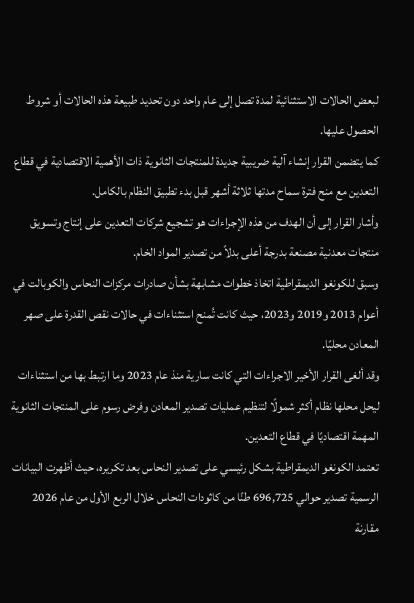لبعض الحالات الاستثنائية لمدة تصل إلى عام واحد دون تحديد طبيعة هذه الحالات أو شروط الحصول عليها.
كما يتضمن القرار إنشاء آلية ضريبية جديدة للمنتجات الثانوية ذات الأهمية الاقتصادية في قطاع التعدين مع منح فترة سماح مدتها ثلاثة أشهر قبل بدء تطبيق النظام بالكامل.
وأشار القرار إلى أن الهدف من هذه الإجراءات هو تشجيع شركات التعدين على إنتاج وتسويق منتجات معدنية مصنعة بدرجة أعلى بدلاً من تصدير المواد الخام.
وسبق للكونغو الديمقراطية اتخاذ خطوات مشابهة بشأن صادرات مركزات النحاس والكوبالت في أعوام 2013 و2019 و2023، حيث كانت تُمنح استثناءات في حالات نقص القدرة على صهر المعادن محليًا.
وقد ألغى القرار الأخير الاجراءات التي كانت سارية منذ عام 2023 وما ارتبط بها من استثناءات ليحل محلها نظام أكثر شمولًا لتنظيم عمليات تصدير المعادن وفرض رسوم على المنتجات الثانوية المهمة اقتصاديًا في قطاع التعدين.
تعتمد الكونغو الديمقراطية بشكل رئيسي على تصدير النحاس بعد تكريره، حيث أظهرت البيانات الرسمية تصدير حوالي 696,725 طنًا من كاثودات النحاس خلال الربع الأول من عام 2026 مقارنة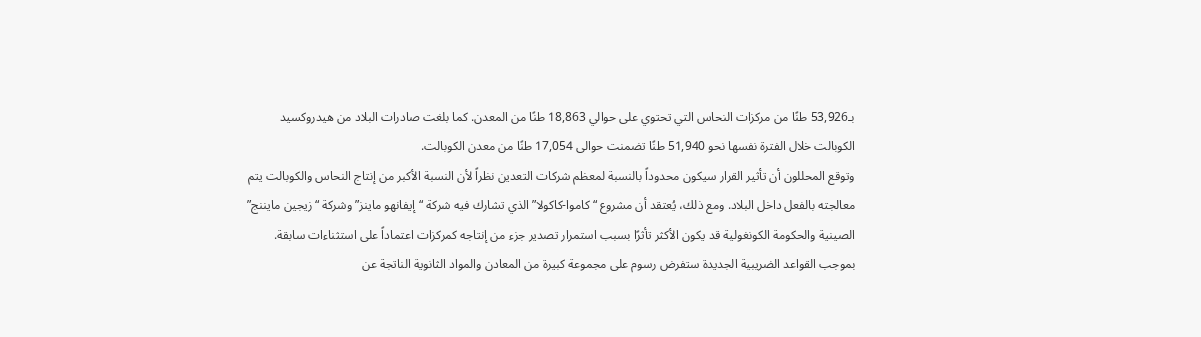بـ53,926 طنًا من مركزات النحاس التي تحتوي على حوالي 18,863 طنًا من المعدن. كما بلغت صادرات البلاد من هيدروكسيد الكوبالت خلال الفترة نفسها نحو 51,940 طنًا تضمنت حوالى 17,054 طنًا من معدن الكوبالت.
وتوقع المحللون أن تأثير القرار سيكون محدوداً بالنسبة لمعظم شركات التعدين نظراً لأن النسبة الأكبر من إنتاج النحاس والكوبالت يتم معالجته بالفعل داخل البلاد. ومع ذلك، يُعتقد أن مشروع “كاموا-كاكولا” الذي تشارك فيه شركة “إيفانهو ماينز” وشركة “زيجين مايننج” الصينية والحكومة الكونغولية قد يكون الأكثر تأثرًا بسبب استمرار تصدير جزء من إنتاجه كمركزات اعتماداً على استثناءات سابقة.
بموجب القواعد الضريبية الجديدة ستفرض رسوم على مجموعة كبيرة من المعادن والمواد الثانوية الناتجة عن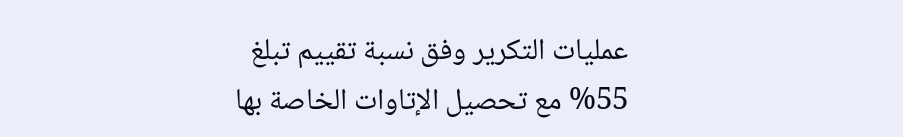عمليات التكرير وفق نسبة تقييم تبلغ 55% مع تحصيل الإتاوات الخاصة بها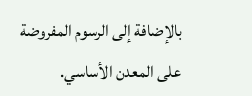بالإضافة إلى الرسوم المفروضة على المعدن الأساسي.